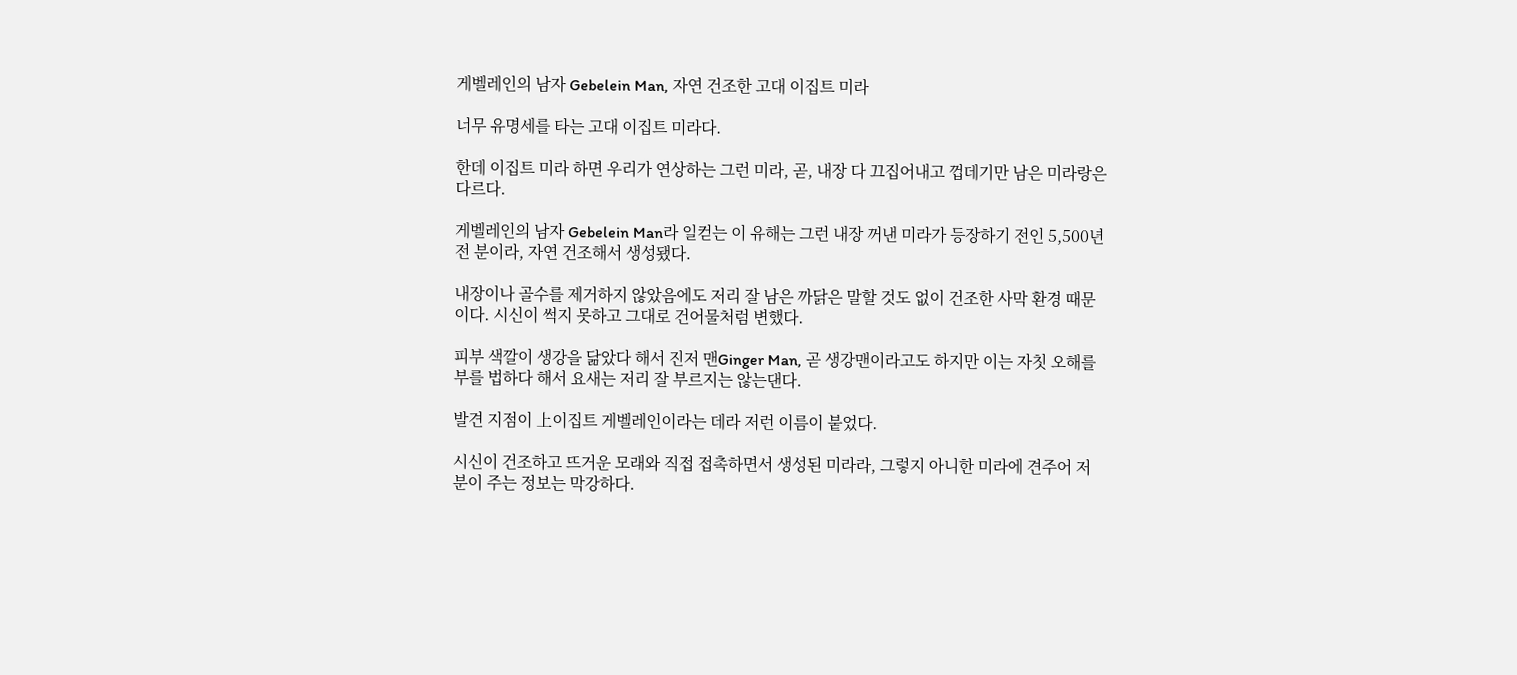게벨레인의 남자 Gebelein Man, 자연 건조한 고대 이집트 미라

너무 유명세를 타는 고대 이집트 미라다.

한데 이집트 미라 하면 우리가 연상하는 그런 미라, 곧, 내장 다 끄집어내고 껍데기만 남은 미라랑은 다르다.

게벨레인의 남자 Gebelein Man라 일컫는 이 유해는 그런 내장 꺼낸 미라가 등장하기 전인 5,500년 전 분이라, 자연 건조해서 생성됐다.

내장이나 골수를 제거하지 않았음에도 저리 잘 남은 까닭은 말할 것도 없이 건조한 사막 환경 때문이다. 시신이 썩지 못하고 그대로 건어물처럼 변했다.

피부 색깔이 생강을 닮았다 해서 진저 맨Ginger Man, 곧 생강맨이라고도 하지만 이는 자칫 오해를 부를 법하다 해서 요새는 저리 잘 부르지는 않는댄다.

발견 지점이 上이집트 게벨레인이라는 데라 저런 이름이 붙었다.

시신이 건조하고 뜨거운 모래와 직접 접촉하면서 생성된 미라라, 그렇지 아니한 미라에 견주어 저 분이 주는 정보는 막강하다.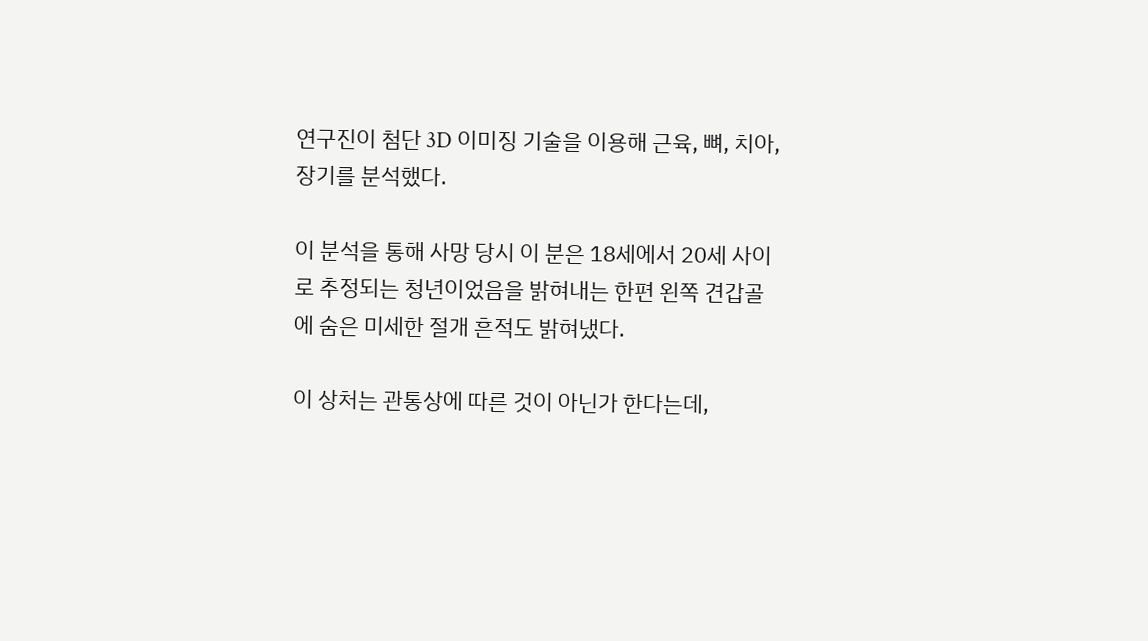연구진이 첨단 3D 이미징 기술을 이용해 근육, 뼈, 치아, 장기를 분석했다.

이 분석을 통해 사망 당시 이 분은 18세에서 20세 사이로 추정되는 청년이었음을 밝혀내는 한편 왼쪽 견갑골에 숨은 미세한 절개 흔적도 밝혀냈다.

이 상처는 관통상에 따른 것이 아닌가 한다는데,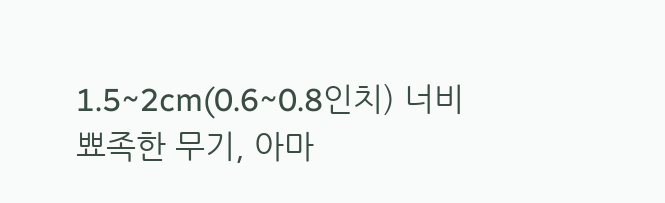1.5~2cm(0.6~0.8인치) 너비 뾰족한 무기, 아마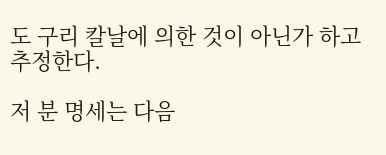도 구리 칼날에 의한 것이 아닌가 하고 추정한다.

저 분 명세는 다음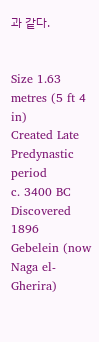과 같다.


Size 1.63 metres (5 ft 4 in)
Created Late Predynastic period
c. 3400 BC
Discovered 1896
Gebelein (now Naga el-Gherira)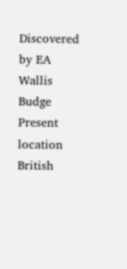Discovered by EA Wallis Budge
Present location British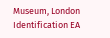Museum, London
Identification EA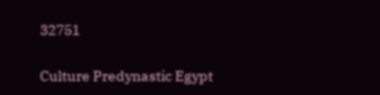32751

Culture Predynastic Egypt